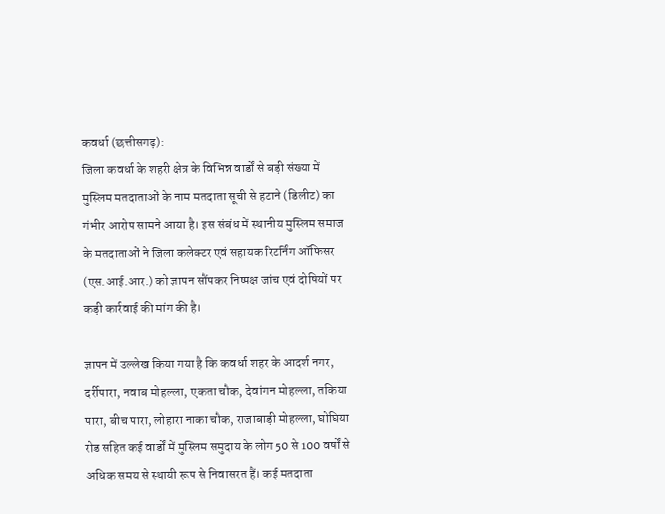कवर्धा (छत्तीसगढ़):
जिला कवर्धा के शहरी क्षेत्र के विभिन्न वार्डों से बड़ी संख्या में मुस्लिम मतदाताओं के नाम मतदाता सूची से हटाने (डिलीट) का गंभीर आरोप सामने आया है। इस संबंध में स्थानीय मुस्लिम समाज के मतदाताओं ने जिला कलेक्टर एवं सहायक रिटर्निंग ऑफिसर (एस.आई.आर.) को ज्ञापन सौंपकर निष्पक्ष जांच एवं दोषियों पर कड़ी कार्रवाई की मांग की है।

ज्ञापन में उल्लेख किया गया है कि कवर्धा शहर के आदर्श नगर, दर्रीपारा, नवाब मोहल्ला, एकता चौक, देवांगन मोहल्ला, तकिया पारा, बीच पारा, लोहारा नाका चौक, राजाबाड़ी मोहल्ला, घोघिया रोड सहित कई वार्डों में मुस्लिम समुदाय के लोग 50 से 100 वर्षों से अधिक समय से स्थायी रूप से निवासरत हैं। कई मतदाता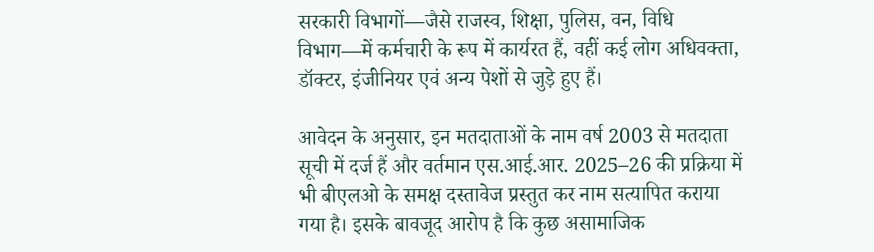सरकारी विभागों—जैसे राजस्व, शिक्षा, पुलिस, वन, विधि विभाग—में कर्मचारी के रूप में कार्यरत हैं, वहीं कई लोग अधिवक्ता, डॉक्टर, इंजीनियर एवं अन्य पेशों से जुड़े हुए हैं।

आवेदन के अनुसार, इन मतदाताओं के नाम वर्ष 2003 से मतदाता सूची में दर्ज हैं और वर्तमान एस.आई.आर. 2025–26 की प्रक्रिया में भी बीएलओ के समक्ष दस्तावेज प्रस्तुत कर नाम सत्यापित कराया गया है। इसके बावजूद आरोप है कि कुछ असामाजिक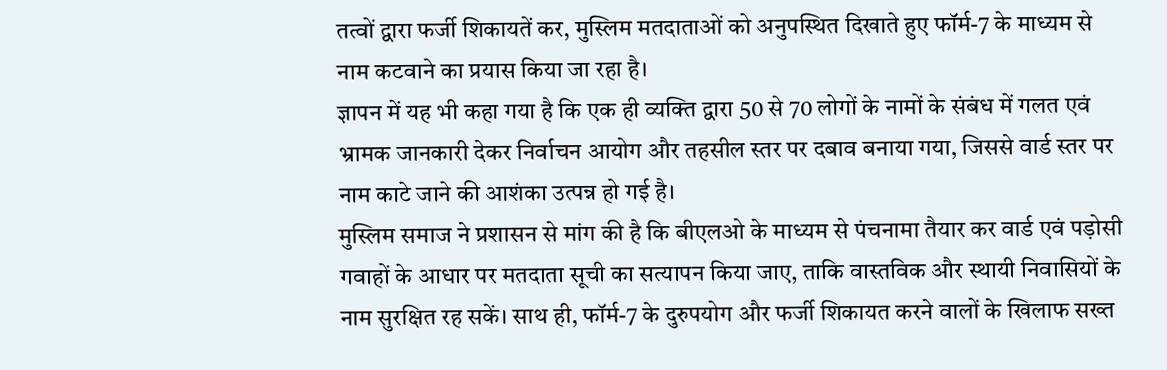तत्वों द्वारा फर्जी शिकायतें कर, मुस्लिम मतदाताओं को अनुपस्थित दिखाते हुए फॉर्म-7 के माध्यम से नाम कटवाने का प्रयास किया जा रहा है।
ज्ञापन में यह भी कहा गया है कि एक ही व्यक्ति द्वारा 50 से 70 लोगों के नामों के संबंध में गलत एवं भ्रामक जानकारी देकर निर्वाचन आयोग और तहसील स्तर पर दबाव बनाया गया, जिससे वार्ड स्तर पर नाम काटे जाने की आशंका उत्पन्न हो गई है।
मुस्लिम समाज ने प्रशासन से मांग की है कि बीएलओ के माध्यम से पंचनामा तैयार कर वार्ड एवं पड़ोसी गवाहों के आधार पर मतदाता सूची का सत्यापन किया जाए, ताकि वास्तविक और स्थायी निवासियों के नाम सुरक्षित रह सकें। साथ ही, फॉर्म-7 के दुरुपयोग और फर्जी शिकायत करने वालों के खिलाफ सख्त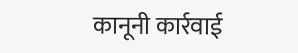कानूनी कार्रवाई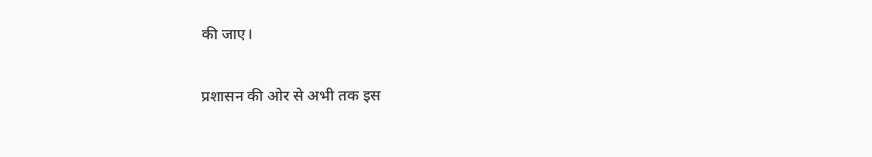की जाए।

प्रशासन की ओर से अभी तक इस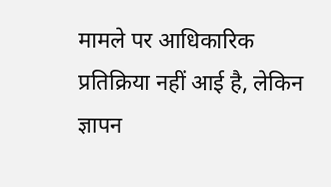मामले पर आधिकारिक प्रतिक्रिया नहीं आई है, लेकिन ज्ञापन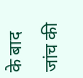के बाद जांच की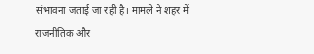संभावना जताई जा रही है। मामले ने शहर में राजनीतिक और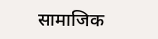सामाजिक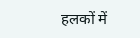हलकों में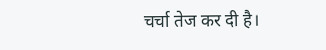चर्चा तेज कर दी है।